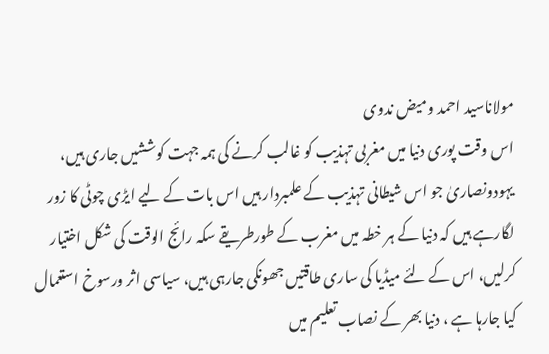مولاناسید احمد ومیض ندوی
اس وقت پوری دنیا میں مغربی تہذیب کو غالب کرنے کی ہمہ جہت کوششیں جاری ہیں، یہودونصاریٰ جو اس شیطانی تہذیب کے علمبردار ہیں اس بات کے لیے ایڑی چوٹی کا زور لگارہے ہیں کہ دنیا کے ہر خطہ میں مغرب کے طورطریقے سکہ رائج الوقت کی شکل اختیار کرلیں، اس کے لئے میڈیا کی ساری طاقتیں جھونکی جارہی ہیں، سیاسی اثر ورسوخ استعمال کیا جارہا ہے ، دنیا بھر کے نصاب تعلیم میں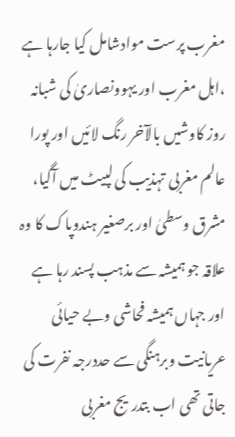مغرب پرست موادشامل کیا جارہا ہے ،اہل مغرب اور یہوونصاریٰ کی شبانہ روز کاوشیں بالآخر رنگ لائیں اور پورا عالم مغربی تہذیب کی لپیٹ میں آگیا، مشرق وسطیٰ اور برصغیر ہندوپاک کا وہ علاقہ جو ہمیشہ سے مذہب پسند رہا ہے اور جہاں ہمیشہ فحاشی وبے حیائی عریانیت وبرہنگی سے حددرجہ نفرت کی جاتی تھی اب بتدریج مغربی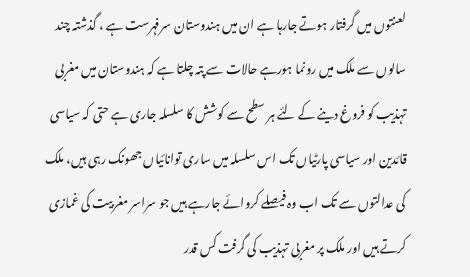لعنتوں میں گرفتار ہوتے جارہا ہے ان میں ہندوستان سرفہرست ہے ، گذشتہ چند سالوں سے ملک میں رونما ہورہے حالات سے پتہ چلتا ہے کہ ہندوستان میں مغربی تہذیب کو فروغ دینے کے لئے ہر سطح سے کوشش کا سلسلہ جاری ہے حتی کہ سیاسی قائدین اور سیاسی پارٹیاں تک اس سلسلہ میں ساری توانائیاں جھونک رہی ہیں، ملک کی عدالتوں سے تک اب وہ فیصلے کروائے جارہے ہیں جو سراسر مغربیت کی غمازی کرتے ہیں اور ملک پر مغربی تہذیب کی گرفت کس قدر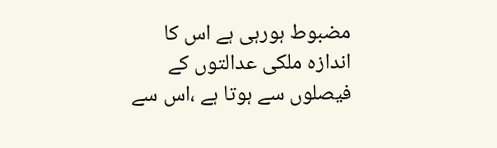مضبوط ہورہی ہے اس کا اندازہ ملکی عدالتوں کے فیصلوں سے ہوتا ہے ،اس سے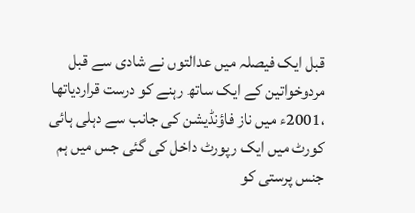قبل ایک فیصلہ میں عدالتوں نے شادی سے قبل مردوخواتین کے ایک ساتھ رہنے کو درست قراردیاتھا ،2001ء میں ناز فاؤنڈیشن کی جانب سے دہلی ہائی کورٹ میں ایک رپورٹ داخل کی گئی جس میں ہم جنس پرستی کو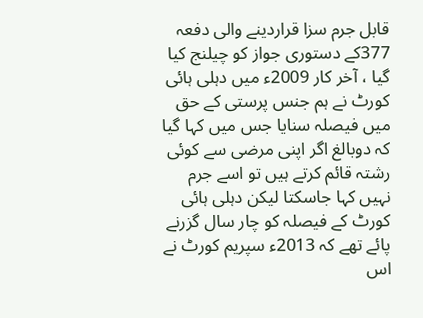قابل جرم سزا قراردینے والی دفعہ 377کے دستوری جواز کو چیلنج کیا گیا ، آخر کار 2009ء میں دہلی ہائی کورٹ نے ہم جنس پرستی کے حق میں فیصلہ سنایا جس میں کہا گیا کہ دوبالغ اگر اپنی مرضی سے کوئی رشتہ قائم کرتے ہیں تو اسے جرم نہیں کہا جاسکتا لیکن دہلی ہائی کورٹ کے فیصلہ کو چار سال گزرنے پائے تھے کہ 2013ء سپریم کورٹ نے اس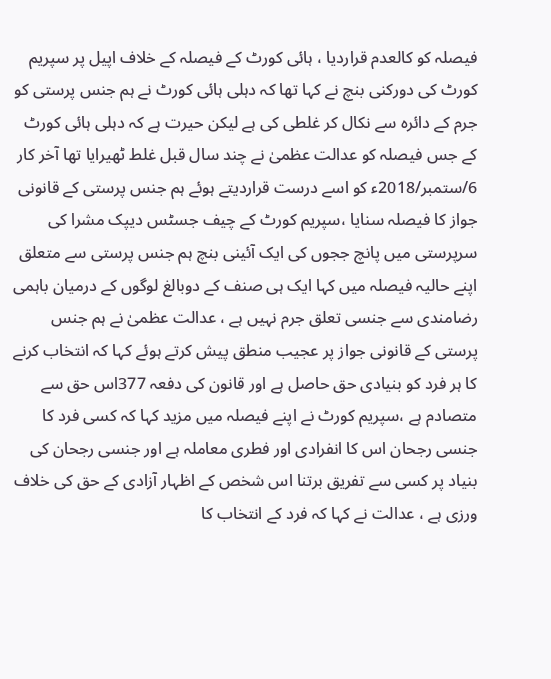فیصلہ کو کالعدم قراردیا ، ہائی کورٹ کے فیصلہ کے خلاف اپیل پر سپریم کورٹ کی دورکنی بنچ نے کہا تھا کہ دہلی ہائی کورٹ نے ہم جنس پرستی کو جرم کے دائرہ سے نکال کر غلطی کی ہے لیکن حیرت ہے کہ دہلی ہائی کورٹ کے جس فیصلہ کو عدالت عظمیٰ نے چند سال قبل غلط ٹھیرایا تھا آخر کار 6/ستمبر/2018ء کو اسے درست قراردیتے ہوئے ہم جنس پرستی کے قانونی جواز کا فیصلہ سنایا ،سپریم کورٹ کے چیف جسٹس دیپک مشرا کی سرپرستی میں پانچ ججوں کی ایک آئینی بنچ ہم جنس پرستی سے متعلق اپنے حالیہ فیصلہ میں کہا ایک ہی صنف کے دوبالغ لوگوں کے درمیان باہمی رضامندی سے جنسی تعلق جرم نہیں ہے ، عدالت عظمیٰ نے ہم جنس پرستی کے قانونی جواز پر عجیب منطق پیش کرتے ہوئے کہا کہ انتخاب کرنے کا ہر فرد کو بنیادی حق حاصل ہے اور قانون کی دفعہ 377اس حق سے متصادم ہے ،سپریم کورٹ نے اپنے فیصلہ میں مزید کہا کہ کسی فرد کا جنسی رجحان اس کا انفرادی اور فطری معاملہ ہے اور جنسی رجحان کی بنیاد پر کسی سے تفریق برتنا اس شخص کے اظہار آزادی کے حق کی خلاف ورزی ہے ، عدالت نے کہا کہ فرد کے انتخاب کا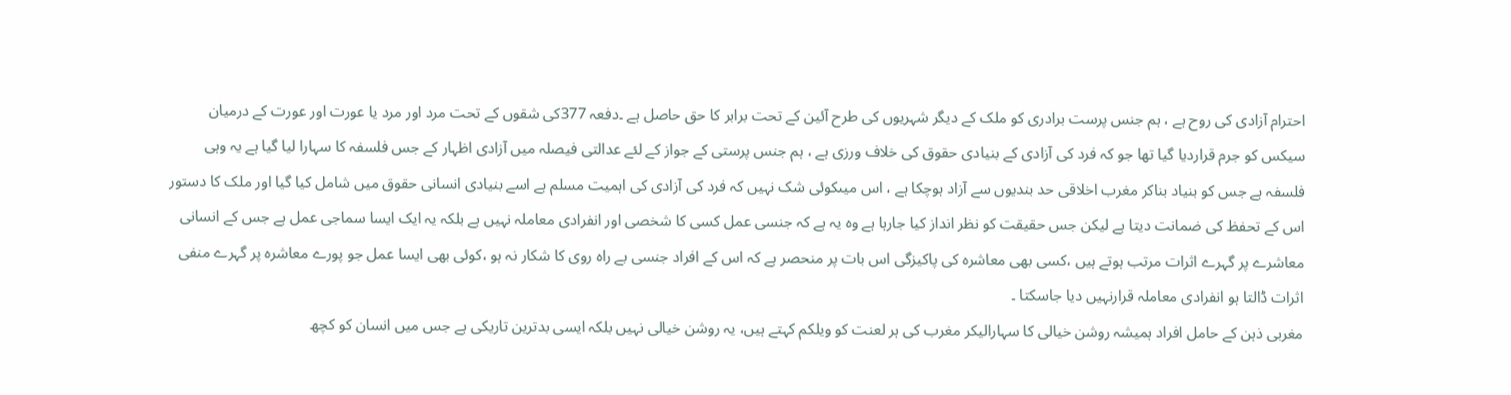احترام آزادی کی روح ہے ، ہم جنس پرست برادری کو ملک کے دیگر شہریوں کی طرح آئین کے تحت برابر کا حق حاصل ہے ۔دفعہ 377کی شقوں کے تحت مرد اور مرد یا عورت اور عورت کے درمیان سیکس کو جرم قراردیا گیا تھا جو کہ فرد کی آزادی کے بنیادی حقوق کی خلاف ورزی ہے ، ہم جنس پرستی کے جواز کے لئے عدالتی فیصلہ میں آزادی اظہار کے جس فلسفہ کا سہارا لیا گیا ہے یہ وہی فلسفہ ہے جس کو بنیاد بناکر مغرب اخلاقی حد بندیوں سے آزاد ہوچکا ہے ، اس میںکوئی شک نہیں کہ فرد کی آزادی کی اہمیت مسلم ہے اسے بنیادی انسانی حقوق میں شامل کیا گیا اور ملک کا دستور اس کے تحفظ کی ضمانت دیتا ہے لیکن جس حقیقت کو نظر انداز کیا جارہا ہے وہ یہ ہے کہ جنسی عمل کسی کا شخصی اور انفرادی معاملہ نہیں ہے بلکہ یہ ایک ایسا سماجی عمل ہے جس کے انسانی معاشرے پر گہرے اثرات مرتب ہوتے ہیں ،کسی بھی معاشرہ کی پاکیزگی اس بات پر منحصر ہے کہ اس کے افراد جنسی بے راہ روی کا شکار نہ ہو ،کوئی بھی ایسا عمل جو پورے معاشرہ پر گہرے منفی اثرات ڈالتا ہو انفرادی معاملہ قرارنہیں دیا جاسکتا ۔
مغربی ذہن کے حامل افراد ہمیشہ روشن خیالی کا سہارالیکر مغرب کی ہر لعنت کو ویلکم کہتے ہیں، یہ روشن خیالی نہیں بلکہ ایسی بدترین تاریکی ہے جس میں انسان کو کچھ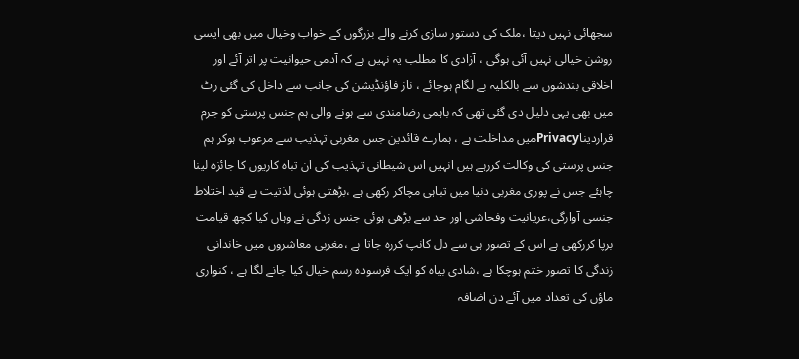سجھائی نہیں دیتا ،ملک کی دستور سازی کرنے والے بزرگوں کے خواب وخیال میں بھی ایسی روشن خیالی نہیں آئی ہوگی ، آزادی کا مطلب یہ نہیں ہے کہ آدمی حیوانیت پر اتر آئے اور اخلاقی بندشوں سے بالکلیہ بے لگام ہوجائے ، ناز فاؤنڈیشن کی جانب سے داخل کی گئی رٹ میں بھی یہی دلیل دی گئی تھی کہ باہمی رضامندی سے ہونے والی ہم جنس پرستی کو جرم قراردیناPrivacyمیں مداخلت ہے ، ہمارے قائدین جس مغربی تہذیب سے مرعوب ہوکر ہم جنس پرستی کی وکالت کررہے ہیں انہیں اس شیطانی تہذیب کی ان تباہ کاریوں کا جائزہ لینا چاہئے جس نے پوری مغربی دنیا میں تباہی مچاکر رکھی ہے ،بڑھتی ہوئی لذتیت بے قید اختلاط جنسی آوارگی،عریانیت وفحاشی اور حد سے بڑھی ہوئی جنس زدگی نے وہاں کیا کچھ قیامت برپا کررکھی ہے اس کے تصور ہی سے دل کانپ کررہ جاتا ہے ،مغربی معاشروں میں خاندانی زندگی کا تصور ختم ہوچکا ہے ،شادی بیاہ کو ایک فرسودہ رسم خیال کیا جانے لگا ہے ، کنواری ماؤں کی تعداد میں آئے دن اضافہ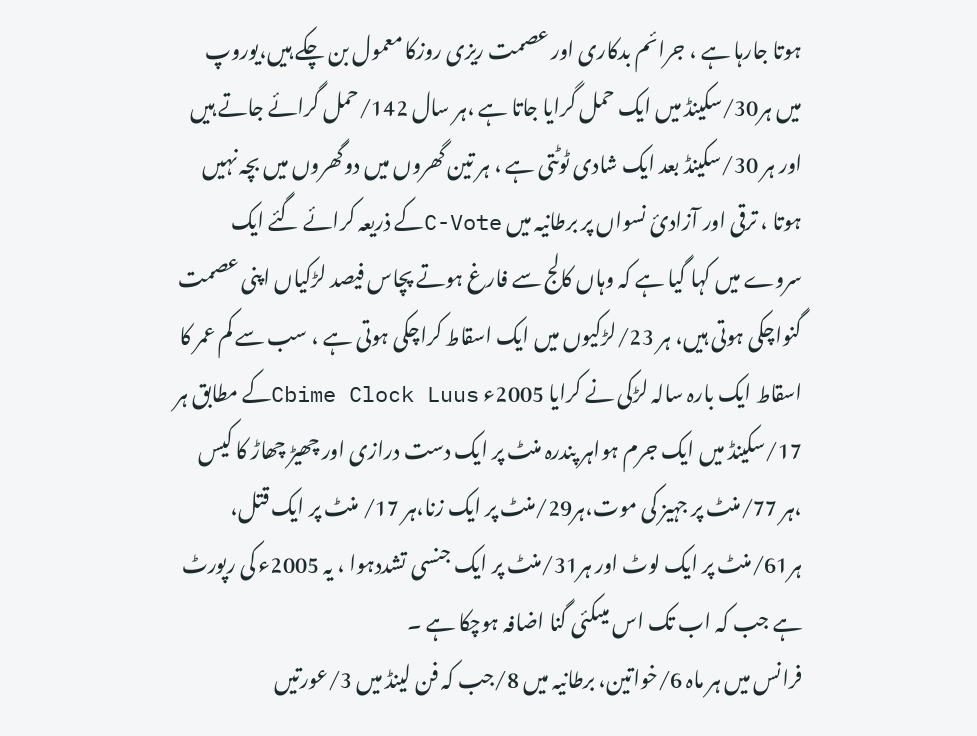ہوتا جارہا ہے ، جرائم بدکاری اور عصمت ریزی روزکا معمول بن چکے ہیں،یوروپ میں ہر30/سکینڈ میں ایک حمل گرایا جاتا ہے ،ہر سال 142/حمل گرائے جاتے ہیں اور ہر 30/سکینڈ بعد ایک شادی ٹوٹتی ہے ، ہر تین گھروں میں دوگھروں میں بچہ نہیں ہوتا ، ترقی اور آزادیٔ نسواں پر برطانیہ میں C-Voteکے ذریعہ کرائے گئے ایک سروے میں کہا گیا ہے کہ وہاں کالج سے فارغ ہوتے پچاس فیصد لڑکیاں اپنی عصمت گنواچکی ہوتی ہیں، ہر 23/لڑکیوں میں ایک اسقاط کراچکی ہوتی ہے ، سب سے کم عمر کا اسقاط ایک بارہ سالہ لڑکی نے کرایا 2005ء Cbime Clock Luusکے مطابق ہر 17/سکینڈ میں ایک جرم ہواہر پندرہ منٹ پر ایک دست درازی اور چھیڑ چھاڑ کا کیس ،ہر 77/منٹ پر جہیز کی موت،ہر29/منٹ پر ایک زنا،ہر 17/ منٹ پر ایک قتل، ہر61/منٹ پر ایک لوٹ اور ہر31/منٹ پر ایک جنسی تشددہوا ، یہ 2005ء کی رپورٹ ہے جب کہ اب تک اس میںکئی گنا اضافہ ہوچکا ہے ۔
فرانس میں ہر ماہ 6/خواتین، برطانیہ میں 8/جب کہ فن لینڈ میں 3/عورتیں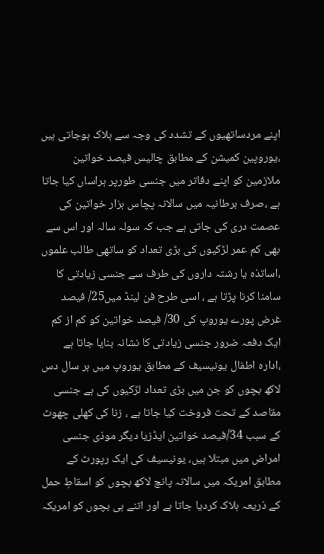اپنے مردساتھیوں کے تشدد کی وجہ سے ہلاک ہوجاتی ہیں ،یوروپین کمیشن کے مطابق چالیس فیصد خواتین ملازمین کو اپنے دفاتر میں جنسی طورپر ہراساں کیا جاتا ہے ،صرف برطانیہ میں سالانہ پچاس ہزار خواتین کی عصمت دری کی جاتی ہے جب کہ سولہ سالہ اور اس سے بھی کم عمر لڑکیوں کی بڑی تعداد کو ساتھی طالب علموں ،اساتذہ یا رشتہ داروں کی طرف سے جنسی زیادتی کا سامنا کرنا پڑتا ہے ، اسی طرح فن لینڈ میں25/ فیصد غرض پورے یوروپ کی 30/ فیصد خواتین کو کم از کم ایک دفعہ ضرور جنسی زیادتی کا نشانہ بنایا جاتا ہے ،ادارہ اطفال یونیسیف کے مطابق یوروپ میں ہر سال دس لاکھ بچوں کو جن میں بڑی تعداد لڑکیوں کی ہے جنسی مقاصد کے تحت فروخت کیا جاتا ہے ، زنا کی کھلی چھوٹ کے سبب 34/فیصد خواتین ایڈزیا دیگر موذی جنسی امراض میں مبتلا ہیں، یونیسیف کی ایک رپورٹ کے مطابق امریکہ میں سالانہ پانچ لاکھ بچوں کو اسقاطِ حمل کے ذریعہ ہلاک کردیا جاتا ہے اور اتنے ہی بچوں کو امریکہ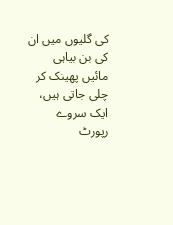کی گلیوں میں ان کی بن بیاہی مائیں پھینک کر چلی جاتی ہیں، ایک سروے رپورٹ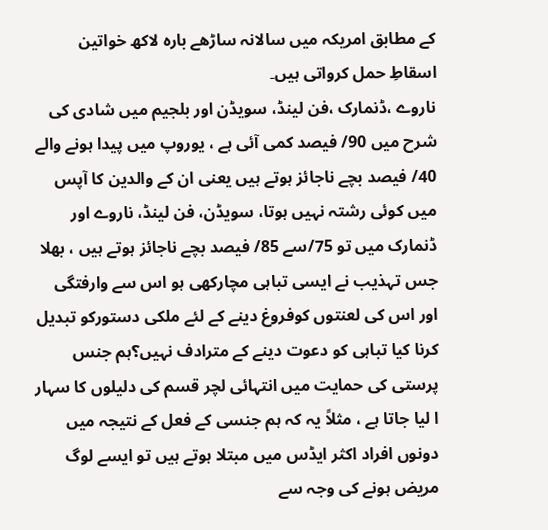کے مطابق امریکہ میں سالانہ ساڑھے بارہ لاکھ خواتین اسقاطِ حمل کرواتی ہیں۔
ناروے ،ڈنمارک ،فن لینڈ، سویڈن اور بلجیم میں شادی کی شرح میں 90/ فیصد کمی آئی ہے ، یوروپ میں پیدا ہونے والے 40/ فیصد بچے ناجائز ہوتے ہیں یعنی ان کے والدین کا آپس میں کوئی رشتہ نہیں ہوتا، سویڈن، فن لینڈ، ناروے اور ڈنمارک میں تو 75/سے 85/ فیصد بچے ناجائز ہوتے ہیں ، بھلا جس تہذیب نے ایسی تباہی مچارکھی ہو اس سے وارفتگی اور اس کی لعنتوں کوفروغ دینے کے لئے ملکی دستورکو تبدیل کرنا کیا تباہی کو دعوت دینے کے مترادف نہیں؟ہم جنس پرستی کی حمایت میں انتہائی لچر قسم کی دلیلوں کا سہار ا لیا جاتا ہے ، مثلاً یہ کہ ہم جنسی کے فعل کے نتیجہ میں دونوں افراد اکثر ایڈس میں مبتلا ہوتے ہیں تو ایسے لوگ مریض ہونے کی وجہ سے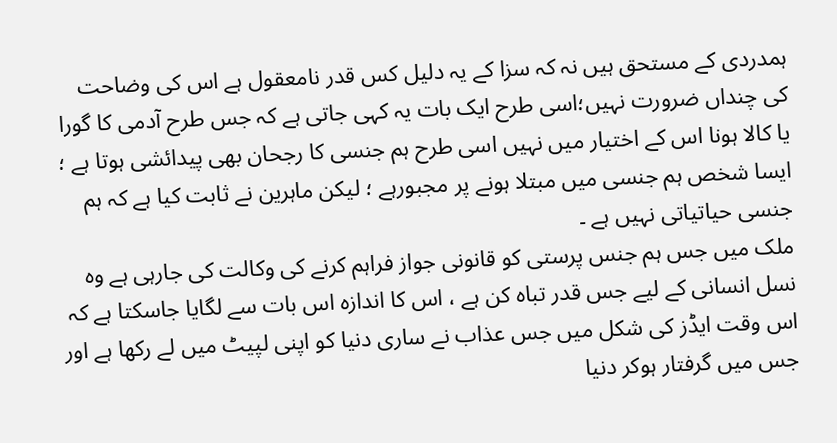ہمدردی کے مستحق ہیں نہ کہ سزا کے یہ دلیل کس قدر نامعقول ہے اس کی وضاحت کی چنداں ضرورت نہیں؛اسی طرح ایک بات یہ کہی جاتی ہے کہ جس طرح آدمی کا گورا یا کالا ہونا اس کے اختیار میں نہیں اسی طرح ہم جنسی کا رجحان بھی پیدائشی ہوتا ہے ؛ ایسا شخص ہم جنسی میں مبتلا ہونے پر مجبورہے ؛ لیکن ماہرین نے ثابت کیا ہے کہ ہم جنسی حیاتیاتی نہیں ہے ۔
ملک میں جس ہم جنس پرستی کو قانونی جواز فراہم کرنے کی وکالت کی جارہی ہے وہ نسل انسانی کے لیے جس قدر تباہ کن ہے ، اس کا اندازہ اس بات سے لگایا جاسکتا ہے کہ اس وقت ایڈز کی شکل میں جس عذاب نے ساری دنیا کو اپنی لپیٹ میں لے رکھا ہے اور جس میں گرفتار ہوکر دنیا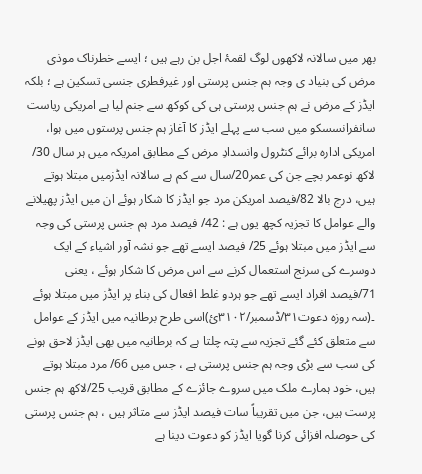بھر میں سالانہ لاکھوں لوگ لقمۂ اجل بن رہے ہیں ؛ ایسے خطرناک موذی مرض کی بنیاد ی وجہ ہم جنس پرستی اور غیرفطری جنسی تسکین ہے ؛ بلکہ ایڈز کے مرض نے ہم جنس پرستی ہی کی کوکھ سے جنم لیا ہے امریکی ریاست سانفرانسسکو میں سب سے پہلے ایڈز کا آغاز ہم جنس پرستوں میں ہوا، امریکی ادارہ برائے کنٹرول وانسدادِ مرض کے مطابق امریکہ میں ہر سال 30/ لاکھ نوعمر بچے جن کی عمر20/سال سے کم ہے سالانہ ایڈزمیں مبتلا ہوتے ہیں، درج بالا 82/فیصد امریکن مرد جو ایڈز کا شکار ہوئے ان میں ایڈز پھیلانے والے عوامل کا تجزیہ کچھ یوں ہے : 42/ فیصد مرد ہم جنس پرستی کی وجہ سے ایڈز میں مبتلا ہوئے 25/ فیصد ایسے تھے جو نشہ آور اشیاء کے ایک دوسرے کی سرنج استعمال کرنے سے اس مرض کا شکار ہوئے ، یعنی 71/فیصد افراد ایسے تھے جو ہردو غلط افعال کی بناء پر ایڈز میں مبتلا ہوئے ۔(سہ روزہ دعوت۳۱/ڈسمبر/۳۱۰۲ئ)اسی طرح برطانیہ میں ایڈز کے عوامل سے متعلق کئے گئے تجزیہ سے پتہ چلتا ہے کہ برطانیہ میں بھی ایڈز لاحق ہونے کی سب سے بڑی وجہ ہم جنس پرستی ہے ، جس میں 66/ مرد مبتلا ہوتے ہیں، خود ہمارے ملک میں سروے جائزے کے مطابق قریب 25/لاکھ ہم جنس پرست ہیں، جن میں تقریباً سات فیصد ایڈز سے متاثر ہیں ، ہم جنس پرستی کی حوصلہ افزائی کرنا گویا ایڈز کو دعوت دینا ہے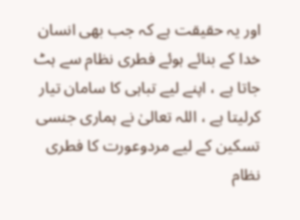اور یہ حقیقت ہے کہ جب بھی انسان خدا کے بنائے ہوئے فطری نظام سے ہٹ جاتا ہے ، اپنے لیے تباہی کا سامان تیار کرلیتا ہے ، اللہ تعالیٰ نے ہماری جنسی تسکین کے لیے مردوعورت کا فطری نظام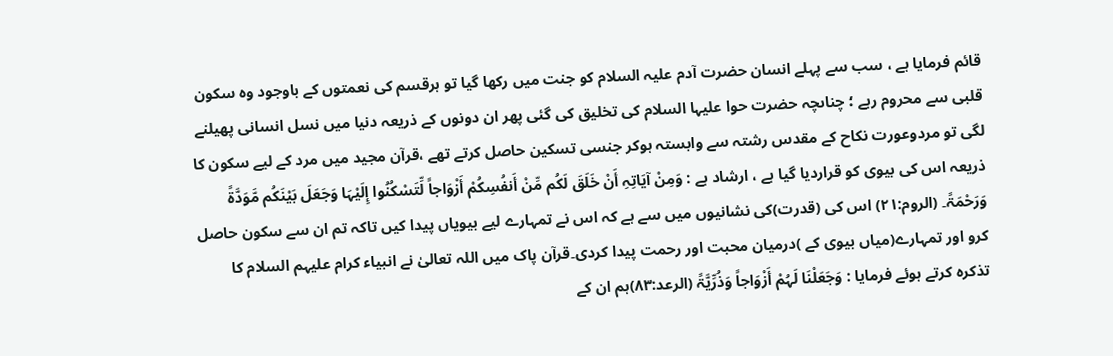قائم فرمایا ہے ، سب سے پہلے انسان حضرت آدم علیہ السلام کو جنت میں رکھا گیا تو ہرقسم کی نعمتوں کے باوجود وہ سکون قلبی سے محروم رہے ؛ چناںچہ حضرت حوا علیہا السلام کی تخلیق کی گئی پھر ان دونوں کے ذریعہ دنیا میں نسل انسانی پھیلنے لگی تو مردوعورت نکاح کے مقدس رشتہ سے وابستہ ہوکر جنسی تسکین حاصل کرتے تھے ،قرآن مجید میں مرد کے لیے سکون کا ذریعہ اس کی بیوی کو قراردیا گیا ہے ، ارشاد ہے : وَمِنْ آیَاتِہِ أَنْ خَلَقَ لَکُم مِّنْ أَنفُسِکُمْ أَزْوَاجاً لِّتَسْکُنُوا إِلَیْہَا وَجَعَلَ بَیْنَکُم مَّوَدَّۃً وَرَحْمَۃً۔ (الروم:۲۱) اس کی (قدرت)کی نشانیوں میں سے ہے کہ اس نے تمہارے لیے بیویاں پیدا کیں تاکہ تم ان سے سکون حاصل کرو اور تمہارے(میاں بیوی کے )درمیان محبت اور رحمت پیدا کردی۔قرآن پاک میں اللہ تعالیٰ نے انبیاء کرام علیہم السلام کا تذکرہ کرتے ہوئے فرمایا : وَجَعَلْنَا لَہُمْ أَزْوَاجاً وَذُرِّیَّۃً (الرعد:۸۳)ہم ان کے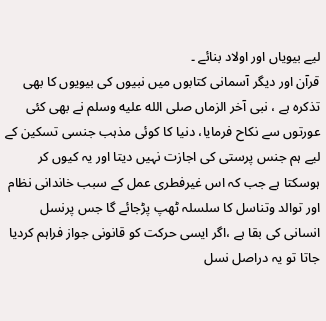لیے بیویاں اور اولاد بنائے ۔
قرآن اور دیگر آسمانی کتابوں میں نبیوں کی بیویوں کا بھی تذکرہ ہے ، نبی آخر الزماں صلى الله عليه وسلم نے بھی کئی عورتوں سے نکاح فرمایا، دنیا کا کوئی مذہب جنسی تسکین کے لیے ہم جنس پرستی کی اجازت نہیں دیتا اور یہ کیوں کر ہوسکتا ہے جب کہ اس غیرفطری عمل کے سبب خاندانی نظام اور توالد وتناسل کا سلسلہ ٹھپ پڑجائے گا جس پرنسل انسانی کی بقا ہے ،اگر ایسی حرکت کو قانونی جواز فراہم کردیا جاتا تو یہ دراصل نسل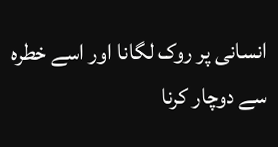انسانی پر روک لگانا اور اسے خطرہ سے دوچار کرنا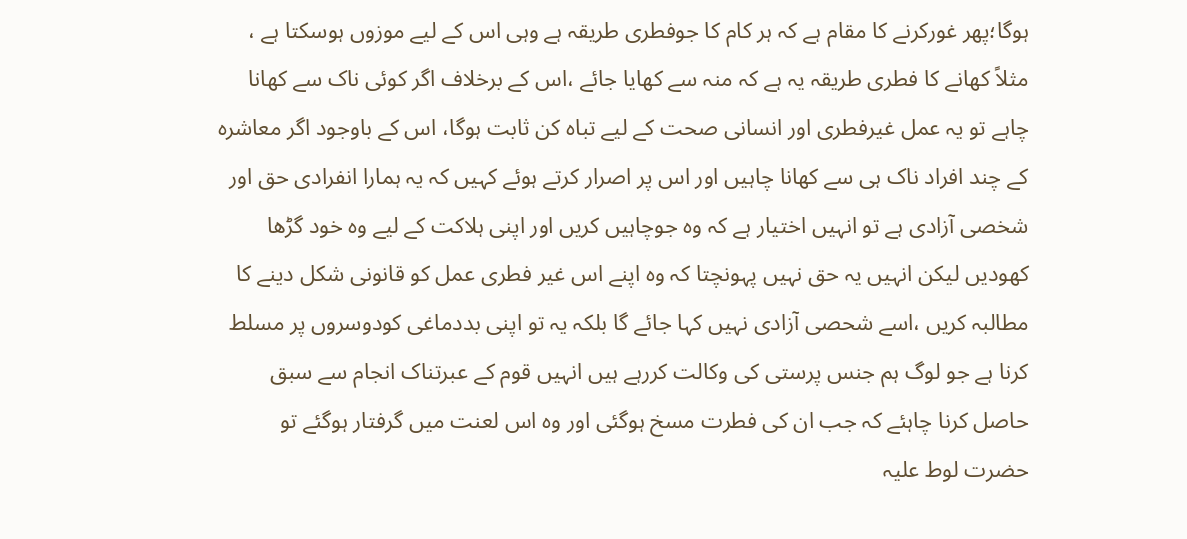ہوگا؛پھر غورکرنے کا مقام ہے کہ ہر کام کا جوفطری طریقہ ہے وہی اس کے لیے موزوں ہوسکتا ہے ، مثلاً کھانے کا فطری طریقہ یہ ہے کہ منہ سے کھایا جائے ،اس کے برخلاف اگر کوئی ناک سے کھانا چاہے تو یہ عمل غیرفطری اور انسانی صحت کے لیے تباہ کن ثابت ہوگا، اس کے باوجود اگر معاشرہ کے چند افراد ناک ہی سے کھانا چاہیں اور اس پر اصرار کرتے ہوئے کہیں کہ یہ ہمارا انفرادی حق اور شخصی آزادی ہے تو انہیں اختیار ہے کہ وہ جوچاہیں کریں اور اپنی ہلاکت کے لیے وہ خود گڑھا کھودیں لیکن انہیں یہ حق نہیں پہونچتا کہ وہ اپنے اس غیر فطری عمل کو قانونی شکل دینے کا مطالبہ کریں ،اسے شحصی آزادی نہیں کہا جائے گا بلکہ یہ تو اپنی بددماغی کودوسروں پر مسلط کرنا ہے جو لوگ ہم جنس پرستی کی وکالت کررہے ہیں انہیں قوم کے عبرتناک انجام سے سبق حاصل کرنا چاہئے کہ جب ان کی فطرت مسخ ہوگئی اور وہ اس لعنت میں گرفتار ہوگئے تو حضرت لوط علیہ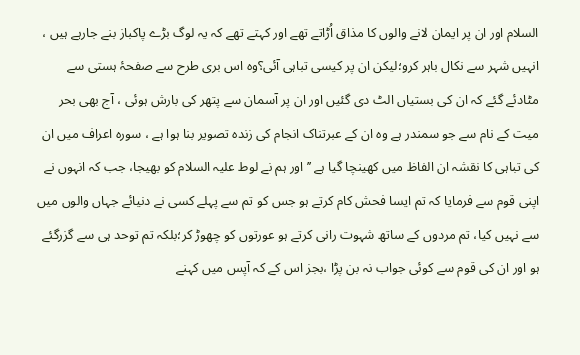السلام اور ان پر ایمان لانے والوں کا مذاق اُڑاتے تھے اور کہتے تھے کہ یہ لوگ بڑے پاکباز بنے جارہے ہیں ، انہیں شہر سے نکال باہر کرو؛لیکن ان پر کیسی تباہی آئی؟وہ اس بری طرح سے صفحۂ ہستی سے مٹادئے گئے کہ ان کی بستیاں الٹ دی گئیں اور ان پر آسمان سے پتھر کی بارش ہوئی ، آج بھی بحر میت کے نام سے جو سمندر ہے وہ ان کے عبرتناک انجام کی زندہ تصویر بنا ہوا ہے ، سورہ اعراف میں ان کی تباہی کا نقشہ ان الفاظ میں کھینچا گیا ہے ’’ اور ہم نے لوط علیہ السلام کو بھیجا، جب کہ انہوں نے اپنی قوم سے فرمایا کہ تم ایسا فحش کام کرتے ہو جس کو تم سے پہلے کسی نے دنیائے جہاں والوں میں سے نہیں کیا، تم مردوں کے ساتھ شہوت رانی کرتے ہو عورتوں کو چھوڑ کر؛بلکہ تم توحد ہی سے گزرگئے ہو اور ان کی قوم سے کوئی جواب نہ بن پڑا ،بجز اس کے کہ آپس میں کہنے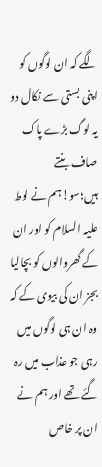لگے کہ ان لوگوں کو اپنی بستی سے نکال دو یہ لوگ بڑے پاک صاف بنتے ہیں؛سو!ہم نے لوط علیہ السلام کو اور ان کے گھروالوں کو بچالیا بجز ان کی بیوی کے کہ وہ ان ہی لوگوں میں رہی جو عذاب میں رہ گئے تھے اور ہم نے ان پر خاص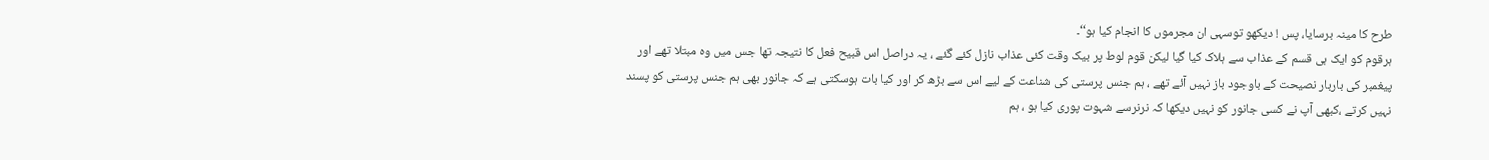طرح کا مینہ برسایا، پس ! دیکھو توسہی ان مجرموں کا انجام کیا ہو‘‘۔
ہرقوم کو ایک ہی قسم کے عذاب سے ہلاک کیا گیا لیکن قوم لوط پر بیک وقت کئی عذاب نازل کئے گئے ، یہ دراصل اس قبیح فعل کا نتیجہ تھا جس میں وہ مبتلا تھے اور پیغمبر کی باربار نصیحت کے باوجود باز نہیں آئے تھے ، ہم جنس پرستی کی شناعت کے لیے اس سے بڑھ کر اور کیا بات ہوسکتی ہے کہ جانور بھی ہم جنس پرستی کو پسند نہیں کرتے ،کبھی آپ نے کسی جانور کو نہیں دیکھا کہ نرنرسے شہوت پوری کیا ہو ، ہم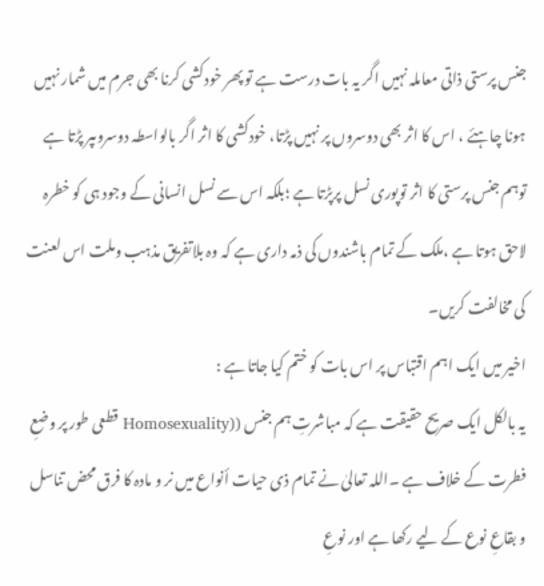جنس پرستی ذاتی معاملہ نہیں اگر یہ بات درست ہے تو پھر خودکشی کرنا بھی جرم میں شمار نہیں ہونا چاہئے ، اس کا اثر بھی دوسروں پر نہیں پڑتا، خودکشی کا اثر اگر بالواسطہ دوسروںپر پڑتا ہے توہم جنس پرستی کا اثر توپوری نسل پرپڑتا ہے ؛بلکہ اس سے نسل انسانی کے وجود ہی کو خطرہ لاحق ہوتا ہے ،ملک کے تمام باشندوں کی ذمہ داری ہے کہ وہ بلاتفریق مذہب وملت اس لعنت کی مخالفت کریں۔
اخیر میں ایک اہم اقتباس پر اس بات کو ختم کیا جاتا ہے :
یہ بالکل ایک صریح حقیقت ہے کہ مباشرتِ ہم جنس ((Homosexuality قطعی طور پر وضعِ فطرت کے خلاف ہے ۔اللہ تعالیٰ نے تمام ذی حیات أنواع میں نر و مادہ کا فرق محض تناسل و بقاعِ نوع کے لیے رکھا ہے اور نوعِ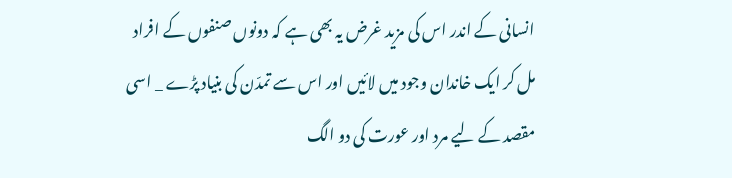انسانی کے اندر اس کی مزید غرض یہ بھی ہے کہ دونوں صنفوں کے افراد مل کر ایک خاندان وجود میں لائیں اور اس سے تمدّن کی بنیاد پڑے _ اسی مقصد کے لیے مرد اور عورت کی دو الگ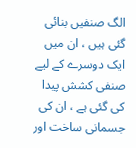الگ صنفیں بنائی گئی ہیں ، ان میں ایک دوسرے کے لیے صنفی کشش پیدا کی گئی ہے ، ان کی جسمانی ساخت اور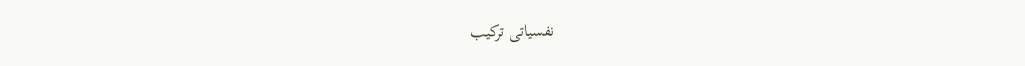نفسیاتی ترکیب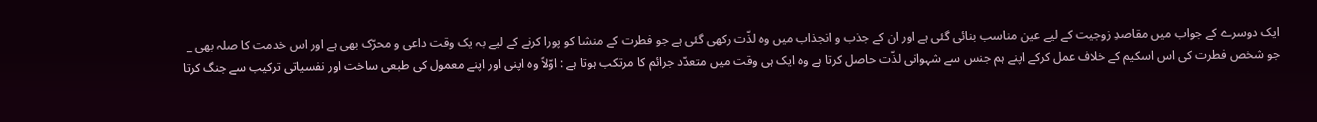ایک دوسرے کے جواب میں مقاصدِ زوجیت کے لیے عین مناسب بنائی گئی ہے اور ان کے جذب و انجذاب میں وہ لذّت رکھی گئی ہے جو فطرت کے منشا کو پورا کرنے کے لیے بہ یک وقت داعی و محرّک بھی ہے اور اس خدمت کا صلہ بھی _
جو شخص فطرت کی اس اسکیم کے خلاف عمل کرکے اپنے ہم جنس سے شہوانی لذّت حاصل کرتا ہے وہ ایک ہی وقت میں متعدّد جرائم کا مرتکب ہوتا ہے : اوّلاً وہ اپنی اور اپنے معمول کی طبعی ساخت اور نفسیاتی ترکیب سے جنگ کرتا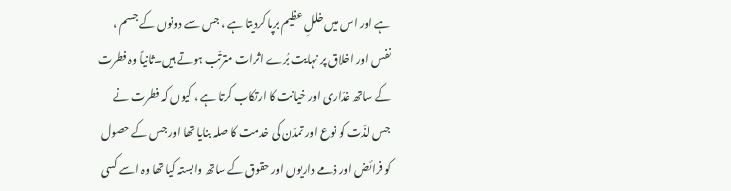ہے اور اس میں خللِ عظیم برپا کردیتا ہے ، جس سے دونوں کے جسم ، نفس اور اخلاق پر نہایت بُرے اثرات مترتّب ہوتے ہیں۔ثانیاً وہ فطرت کے ساتھ غدّاری اور خیانت کا ارتکاب کرتا ہے ، کیوں کہ فطرت نے جس لذّت کو نوع اور تمدّن کی خدمت کا صلہ بنایا تھا اور جس کے حصول کو فرائض اور ذمے داریوں اور حقوق کے ساتھ وابستہ کیا تھا وہ اسے کسی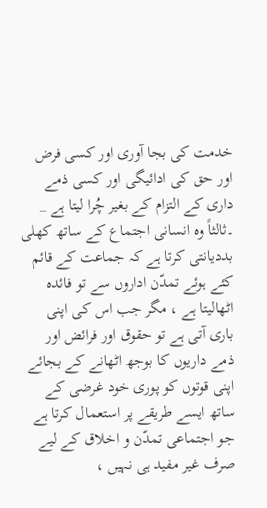خدمت کی بجا آوری اور کسی فرض اور حق کی ادائیگی اور کسی ذمے داری کے التزام کے بغیر چُرا لیتا ہے _ ۔ثالثاً وہ انسانی اجتماع کے ساتھ کھلی بددیانتی کرتا ہے کہ جماعت کے قائم کئے ہوئے تمدّن اداروں سے تو فائدہ اٹھالیتا ہے ، مگر جب اس کی اپنی باری آتی ہے تو حقوق اور فرائض اور ذمے داریوں کا بوجھ اٹھانے کے بجائے اپنی قوتوں کو پوری خود غرضی کے ساتھ ایسے طریقے پر استعمال کرتا ہے جو اجتماعی تمدّن و اخلاق کے لیے صرف غیر مفید ہی نہیں ،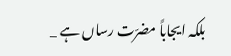بلکہ ایجاباً مضرّت رساں ہے _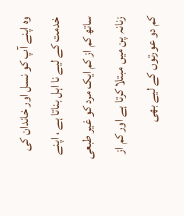وہ اپنے آپ کو نسل اور خاندان کی خدمت کے لیے نا اہل بناتا ہے ، اپنے ساتھ کم از کم ایک مرد کو غیر طبعی زنانہ پن میں مبتلا کرتا ہے اور کم از کم دو عورتوں کے لیے بھی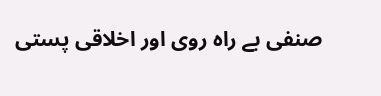صنفی بے راہ روی اور اخلاقی پستی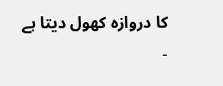کا دروازہ کھول دیتا ہے ۔